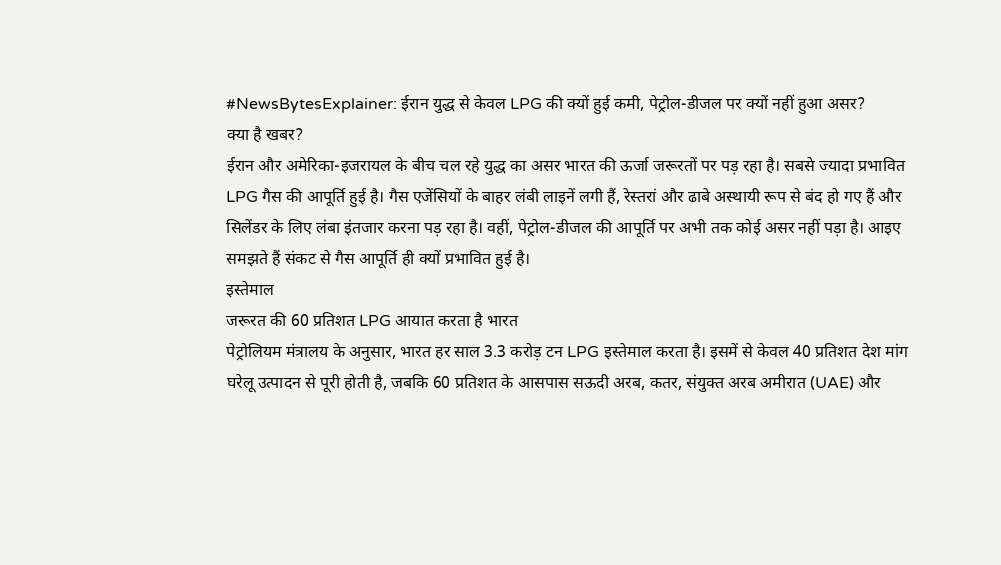#NewsBytesExplainer: ईरान युद्ध से केवल LPG की क्यों हुई कमी, पेट्रोल-डीजल पर क्यों नहीं हुआ असर?
क्या है खबर?
ईरान और अमेरिका-इजरायल के बीच चल रहे युद्ध का असर भारत की ऊर्जा जरूरतों पर पड़ रहा है। सबसे ज्यादा प्रभावित LPG गैस की आपूर्ति हुई है। गैस एजेंसियों के बाहर लंबी लाइनें लगी हैं, रेस्तरां और ढाबे अस्थायी रूप से बंद हो गए हैं और सिलेंडर के लिए लंबा इंतजार करना पड़ रहा है। वहीं, पेट्रोल-डीजल की आपूर्ति पर अभी तक कोई असर नहीं पड़ा है। आइए समझते हैं संकट से गैस आपूर्ति ही क्यों प्रभावित हुई है।
इस्तेमाल
जरूरत की 60 प्रतिशत LPG आयात करता है भारत
पेट्रोलियम मंत्रालय के अनुसार, भारत हर साल 3.3 करोड़ टन LPG इस्तेमाल करता है। इसमें से केवल 40 प्रतिशत देश मांग घरेलू उत्पादन से पूरी होती है, जबकि 60 प्रतिशत के आसपास सऊदी अरब, कतर, संयुक्त अरब अमीरात (UAE) और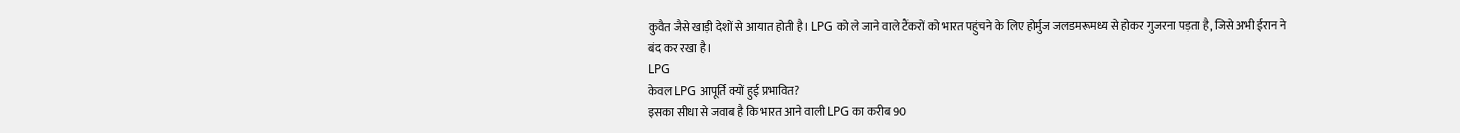कुवैत जैसे खाड़ी देशों से आयात होती है। LPG को ले जाने वाले टैंकरों को भारत पहुंचने के लिए होर्मुज जलडमरूमध्य से होकर गुजरना पड़ता है, जिसे अभी ईरान ने बंद कर रखा है।
LPG
केवल LPG आपूर्ति क्यों हुई प्रभावित?
इसका सीधा से जवाब है कि भारत आने वाली LPG का करीब 90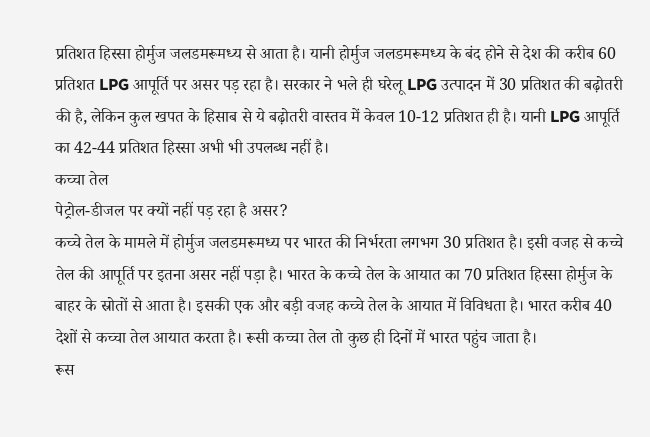प्रतिशत हिस्सा होर्मुज जलडमरूमध्य से आता है। यानी होर्मुज जलडमरूमध्य के बंद होने से देश की करीब 60 प्रतिशत LPG आपूर्ति पर असर पड़ रहा है। सरकार ने भले ही घरेलू LPG उत्पादन में 30 प्रतिशत की बढ़ोतरी की है, लेकिन कुल खपत के हिसाब से ये बढ़ोतरी वास्तव में केवल 10-12 प्रतिशत ही है। यानी LPG आपूर्ति का 42-44 प्रतिशत हिस्सा अभी भी उपलब्ध नहीं है।
कच्चा तेल
पेट्रोल-डीजल पर क्यों नहीं पड़ रहा है असर?
कच्चे तेल के मामले में होर्मुज जलडमरूमध्य पर भारत की निर्भरता लगभग 30 प्रतिशत है। इसी वजह से कच्चे तेल की आपूर्ति पर इतना असर नहीं पड़ा है। भारत के कच्चे तेल के आयात का 70 प्रतिशत हिस्सा होर्मुज के बाहर के स्रोतों से आता है। इसकी एक और बड़ी वजह कच्चे तेल के आयात में विविधता है। भारत करीब 40 देशों से कच्चा तेल आयात करता है। रूसी कच्चा तेल तो कुछ ही दिनों में भारत पहुंच जाता है।
रूस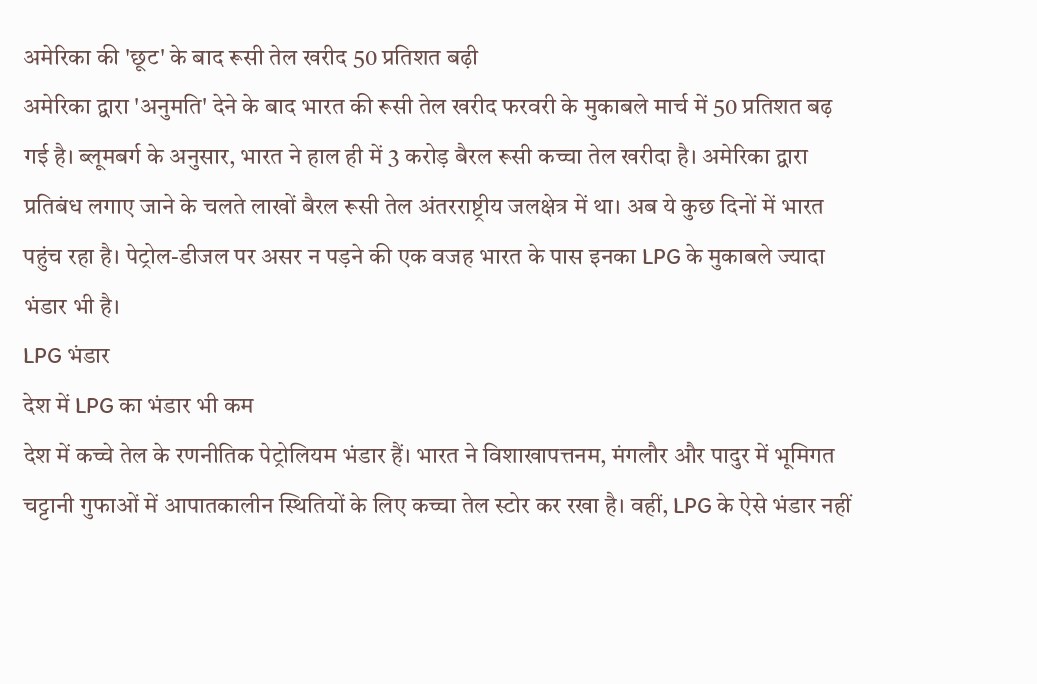अमेरिका की 'छूट' के बाद रूसी तेल खरीद 50 प्रतिशत बढ़ी
अमेरिका द्वारा 'अनुमति' देने के बाद भारत की रूसी तेल खरीद फरवरी के मुकाबले मार्च में 50 प्रतिशत बढ़ गई है। ब्लूमबर्ग के अनुसार, भारत ने हाल ही में 3 करोड़ बैरल रूसी कच्चा तेल खरीदा है। अमेरिका द्वारा प्रतिबंध लगाए जाने के चलते लाखों बैरल रूसी तेल अंतरराष्ट्रीय जलक्षेत्र में था। अब ये कुछ दिनों में भारत पहुंच रहा है। पेट्रोल-डीजल पर असर न पड़ने की एक वजह भारत के पास इनका LPG के मुकाबले ज्यादा भंडार भी है।
LPG भंडार
देश में LPG का भंडार भी कम
देश में कच्चे तेल के रणनीतिक पेट्रोलियम भंडार हैं। भारत ने विशाखापत्तनम, मंगलौर और पादुर में भूमिगत चट्टानी गुफाओं में आपातकालीन स्थितियों के लिए कच्चा तेल स्टोर कर रखा है। वहीं, LPG के ऐसे भंडार नहीं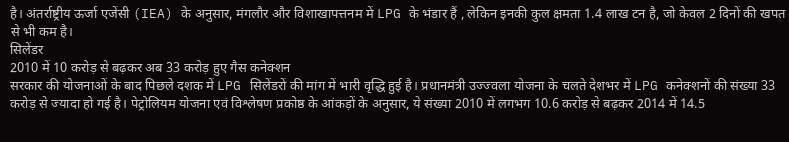है। अंतर्राष्ट्रीय ऊर्जा एजेंसी (IEA) के अनुसार, मंगलौर और विशाखापत्तनम में LPG के भंडार हैं , लेकिन इनकी कुल क्षमता 1.4 लाख टन है, जो केवल 2 दिनों की खपत से भी कम है।
सिलेंडर
2010 में 10 करोड़ से बढ़कर अब 33 करोड़ हुए गैस कनेक्शन
सरकार की योजनाओं के बाद पिछले दशक में LPG सिलेंडरों की मांग में भारी वृद्धि हुई है। प्रधानमंत्री उज्ज्वला योजना के चलते देशभर में LPG कनेक्शनों की संख्या 33 करोड़ से ज्यादा हो गई है। पेट्रोलियम योजना एवं विश्लेषण प्रकोष्ठ के आंकड़ों के अनुसार, ये संख्या 2010 में लगभग 10.6 करोड़ से बढ़कर 2014 में 14.5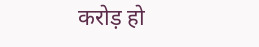करोड़ हो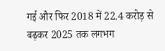गई और फिर 2018 में 22.4 करोड़ से बढ़कर 2025 तक लगभग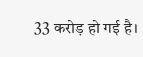33 करोड़ हो गई है।